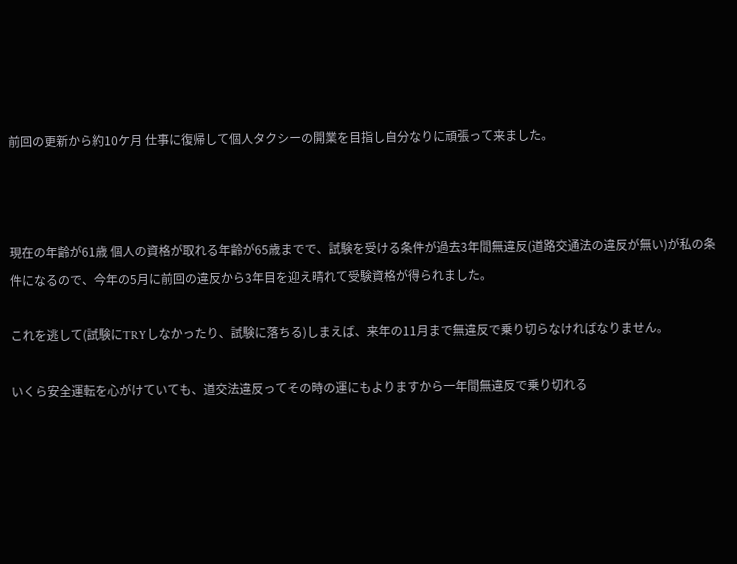前回の更新から約10ケ月 仕事に復帰して個人タクシーの開業を目指し自分なりに頑張って来ました。



現在の年齢が61歳 個人の資格が取れる年齢が65歳までで、試験を受ける条件が過去3年間無違反(道路交通法の違反が無い)が私の条件になるので、今年の5月に前回の違反から3年目を迎え晴れて受験資格が得られました。

これを逃して(試験にTRYしなかったり、試験に落ちる)しまえば、来年の11月まで無違反で乗り切らなければなりません。

いくら安全運転を心がけていても、道交法違反ってその時の運にもよりますから一年間無違反で乗り切れる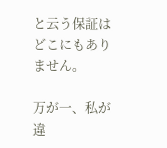と云う保証はどこにもありません。

万が一、私が違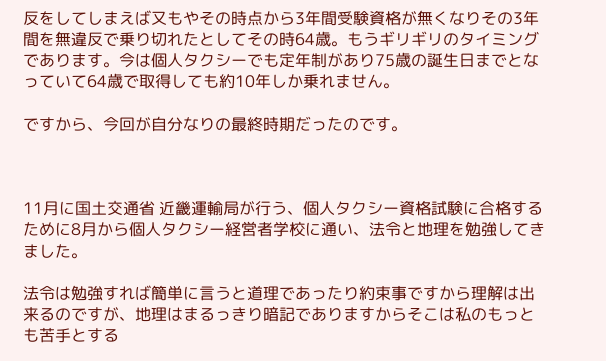反をしてしまえば又もやその時点から3年間受験資格が無くなりその3年間を無違反で乗り切れたとしてその時64歳。もうギリギリのタイミングであります。今は個人タクシーでも定年制があり75歳の誕生日までとなっていて64歳で取得しても約10年しか乗れません。

ですから、今回が自分なりの最終時期だったのです。



11月に国土交通省 近畿運輸局が行う、個人タクシー資格試験に合格するために8月から個人タクシー経営者学校に通い、法令と地理を勉強してきました。

法令は勉強すれば簡単に言うと道理であったり約束事ですから理解は出来るのですが、地理はまるっきり暗記でありますからそこは私のもっとも苦手とする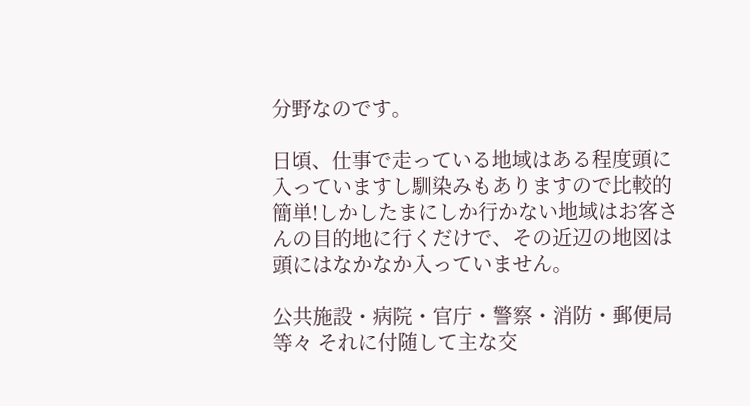分野なのです。

日頃、仕事で走っている地域はある程度頭に入っていますし馴染みもありますので比較的簡単!しかしたまにしか行かない地域はお客さんの目的地に行くだけで、その近辺の地図は頭にはなかなか入っていません。

公共施設・病院・官庁・警察・消防・郵便局等々 それに付随して主な交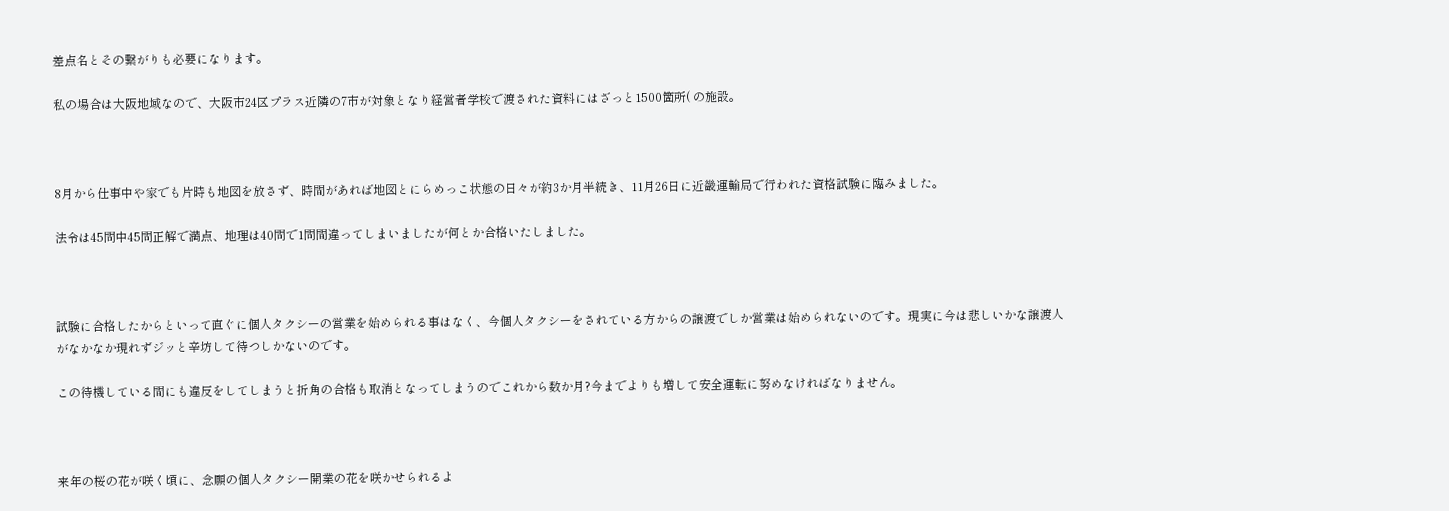差点名とその繋がりも必要になります。

私の場合は大阪地域なので、大阪市24区プラス近隣の7市が対象となり経営者学校で渡された資料にはざっと1500箇所( の施設。



8月から仕事中や家でも片時も地図を放さず、時間があれば地図とにらめっこ状態の日々が約3か月半続き、11月26日に近畿運輸局で行われた資格試験に臨みました。

法令は45問中45問正解で満点、地理は40問で1問間違ってしまいましたが何とか合格いたしました。



試験に合格したからといって直ぐに個人タクシーの営業を始められる事はなく、今個人タクシーをされている方からの譲渡でしか営業は始められないのです。現実に今は悲しいかな譲渡人がなかなか現れずジッと辛坊して待つしかないのです。

この待機している間にも違反をしてしまうと折角の合格も取消となってしまうのでこれから数か月?今までよりも増して安全運転に努めなければなりません。



来年の桜の花が咲く頃に、念願の個人タクシー開業の花を咲かせられるよ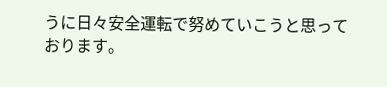うに日々安全運転で努めていこうと思っております。